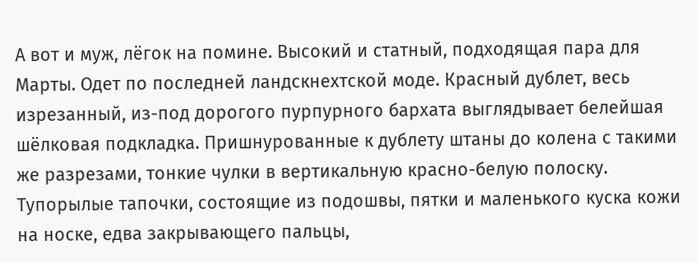А вот и муж, лёгок на помине. Высокий и статный, подходящая пара для Марты. Одет по последней ландскнехтской моде. Красный дублет, весь изрезанный, из-под дорогого пурпурного бархата выглядывает белейшая шёлковая подкладка. Пришнурованные к дублету штаны до колена с такими же разрезами, тонкие чулки в вертикальную красно-белую полоску. Тупорылые тапочки, состоящие из подошвы, пятки и маленького куска кожи на носке, едва закрывающего пальцы,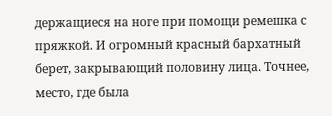держащиеся на ноге при помощи ремешка с пряжкой. И огромный красный бархатный берет, закрывающий половину лица. Точнее, место, где была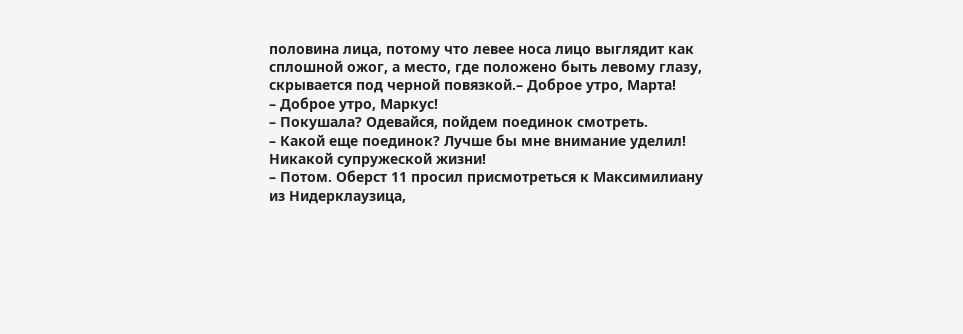половина лица, потому что левее носа лицо выглядит как сплошной ожог, а место, где положено быть левому глазу, скрывается под черной повязкой.– Доброе утро, Марта!
– Доброе утро, Маркус!
– Покушала? Одевайся, пойдем поединок смотреть.
– Какой еще поединок? Лучше бы мне внимание уделил! Никакой супружеской жизни!
– Потом. Оберст 11 просил присмотреться к Максимилиану из Нидерклаузица,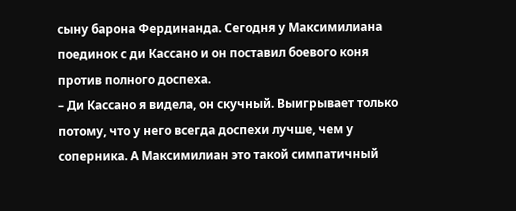сыну барона Фердинанда. Сегодня у Максимилиана поединок с ди Кассано и он поставил боевого коня против полного доспеха.
– Ди Кассано я видела, он скучный. Выигрывает только потому, что у него всегда доспехи лучше, чем у соперника. А Максимилиан это такой симпатичный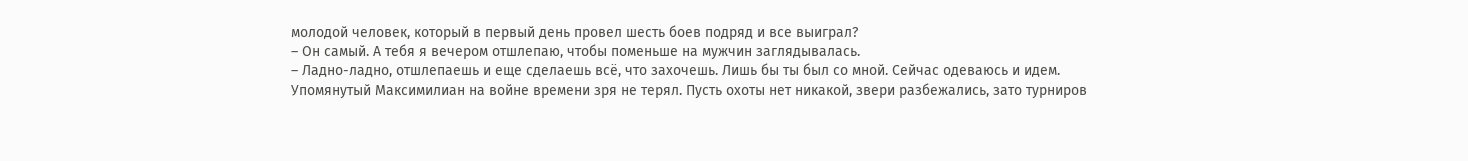молодой человек, который в первый день провел шесть боев подряд и все выиграл?
– Он самый. А тебя я вечером отшлепаю, чтобы поменьше на мужчин заглядывалась.
– Ладно-ладно, отшлепаешь и еще сделаешь всё, что захочешь. Лишь бы ты был со мной. Сейчас одеваюсь и идем.
Упомянутый Максимилиан на войне времени зря не терял. Пусть охоты нет никакой, звери разбежались, зато турниров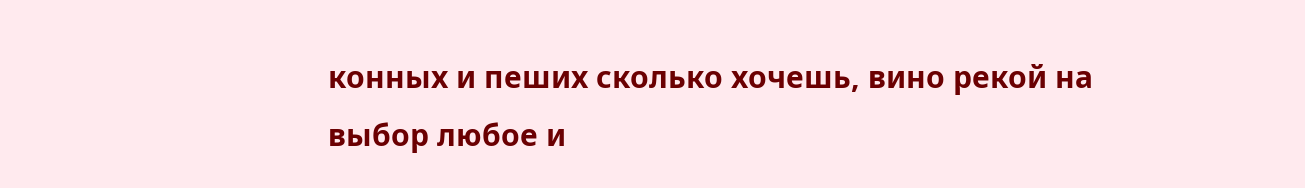конных и пеших сколько хочешь, вино рекой на выбор любое и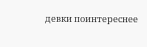девки поинтереснее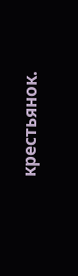крестьянок.